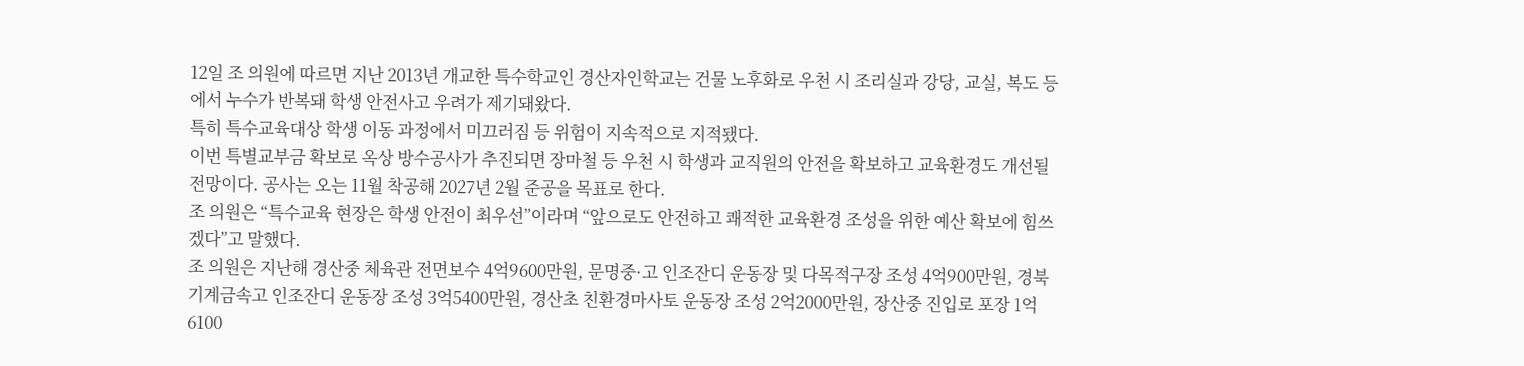12일 조 의원에 따르면 지난 2013년 개교한 특수학교인 경산자인학교는 건물 노후화로 우천 시 조리실과 강당, 교실, 복도 등에서 누수가 반복돼 학생 안전사고 우려가 제기돼왔다.
특히 특수교육대상 학생 이동 과정에서 미끄러짐 등 위험이 지속적으로 지적됐다.
이번 특별교부금 확보로 옥상 방수공사가 추진되면 장마철 등 우천 시 학생과 교직원의 안전을 확보하고 교육환경도 개선될 전망이다. 공사는 오는 11월 착공해 2027년 2월 준공을 목표로 한다.
조 의원은 “특수교육 현장은 학생 안전이 최우선”이라며 “앞으로도 안전하고 쾌적한 교육환경 조성을 위한 예산 확보에 힘쓰겠다”고 말했다.
조 의원은 지난해 경산중 체육관 전면보수 4억9600만원, 문명중·고 인조잔디 운동장 및 다목적구장 조성 4억900만원, 경북기계금속고 인조잔디 운동장 조성 3억5400만원, 경산초 친환경마사토 운동장 조성 2억2000만원, 장산중 진입로 포장 1억6100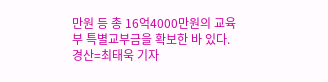만원 등 총 16억4000만원의 교육부 특별교부금을 확보한 바 있다.
경산=최태욱 기자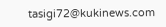tasigi72@kukinews.com